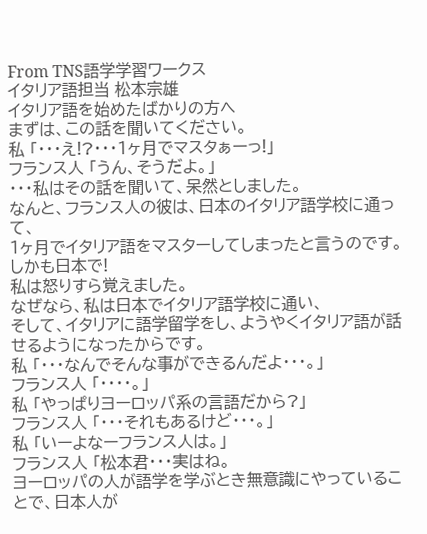From TNS語学学習ワークス
イタリア語担当 松本宗雄
イタリア語を始めたばかりの方へ
まずは、この話を聞いてください。
私 「・・・え!?・・・1ヶ月でマスタぁーっ!」
フランス人 「うん、そうだよ。」
・・・私はその話を聞いて、呆然としました。
なんと、フランス人の彼は、日本のイタリア語学校に通って、
1ヶ月でイタリア語をマスターしてしまったと言うのです。
しかも日本で!
私は怒りすら覚えました。
なぜなら、私は日本でイタリア語学校に通い、
そして、イタリアに語学留学をし、ようやくイタリア語が話せるようになったからです。
私 「・・・なんでそんな事ができるんだよ・・・。」
フランス人 「・・・・。」
私 「やっぱりヨーロッパ系の言語だから?」
フランス人 「・・・それもあるけど・・・。」
私 「いーよなーフランス人は。」
フランス人 「松本君・・・実はね。
ヨーロッパの人が語学を学ぶとき無意識にやっているこ
とで、日本人が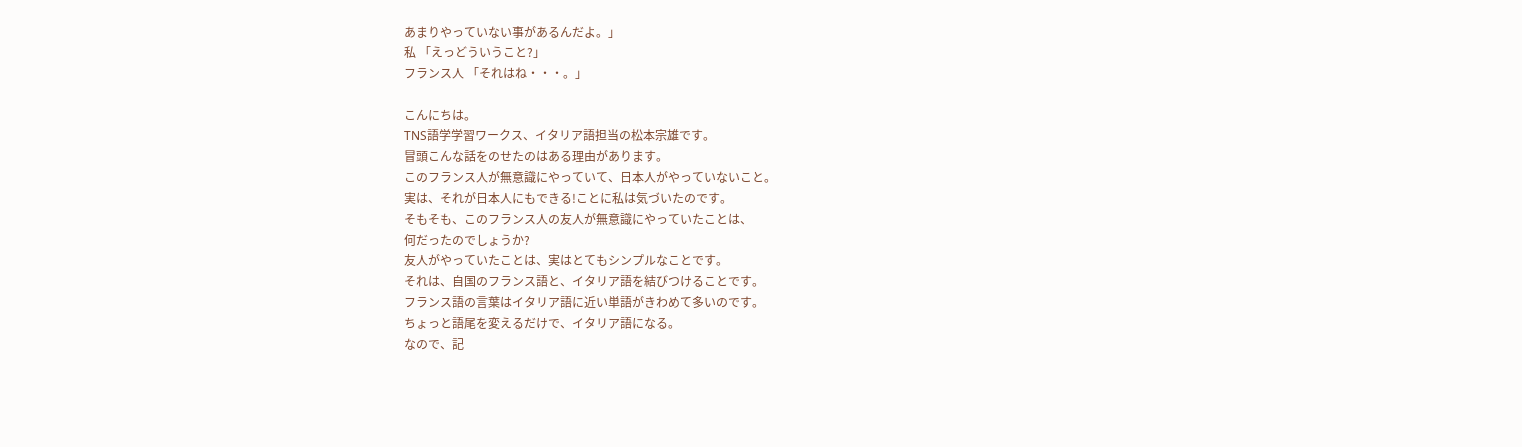あまりやっていない事があるんだよ。」
私 「えっどういうこと?」
フランス人 「それはね・・・。」

こんにちは。
TNS語学学習ワークス、イタリア語担当の松本宗雄です。
冒頭こんな話をのせたのはある理由があります。
このフランス人が無意識にやっていて、日本人がやっていないこと。
実は、それが日本人にもできる!ことに私は気づいたのです。
そもそも、このフランス人の友人が無意識にやっていたことは、
何だったのでしょうか?
友人がやっていたことは、実はとてもシンプルなことです。
それは、自国のフランス語と、イタリア語を結びつけることです。
フランス語の言葉はイタリア語に近い単語がきわめて多いのです。
ちょっと語尾を変えるだけで、イタリア語になる。
なので、記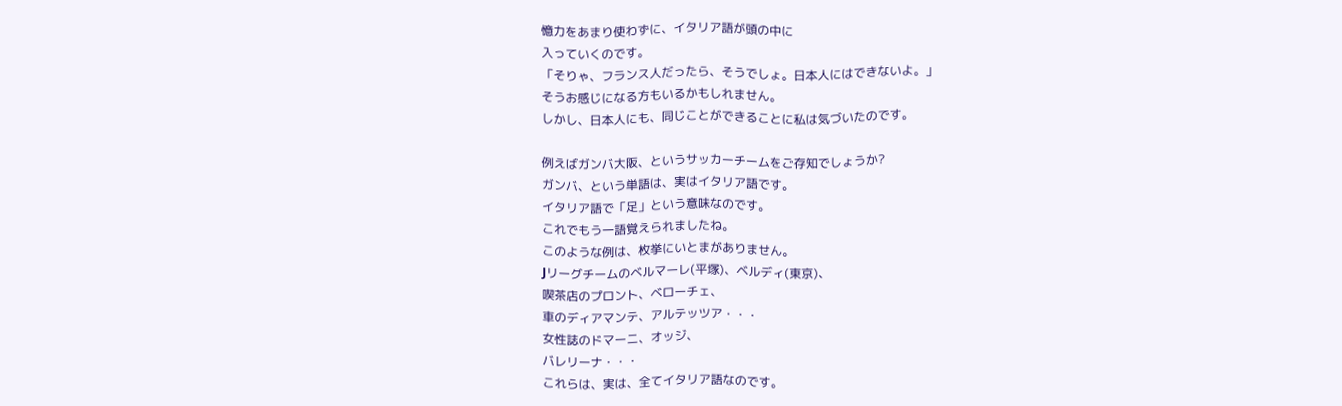憶力をあまり使わずに、イタリア語が頭の中に
入っていくのです。
「そりゃ、フランス人だったら、そうでしょ。日本人にはできないよ。」
そうお感じになる方もいるかもしれません。
しかし、日本人にも、同じことができることに私は気づいたのです。

例えばガンバ大阪、というサッカーチームをご存知でしょうか?
ガンバ、という単語は、実はイタリア語です。
イタリア語で「足」という意味なのです。
これでもう一語覚えられましたね。
このような例は、枚挙にいとまがありません。
Jリーグチームのベルマーレ(平塚)、ベルディ(東京)、
喫茶店のプロント、ベローチェ、
車のディアマンテ、アルテッツア・・・
女性誌のドマーニ、オッジ、
バレリーナ・・・
これらは、実は、全てイタリア語なのです。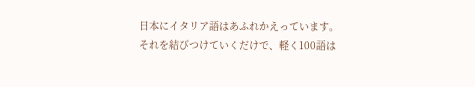日本にイタリア語はあふれかえっています。
それを結びつけていくだけで、軽く100語は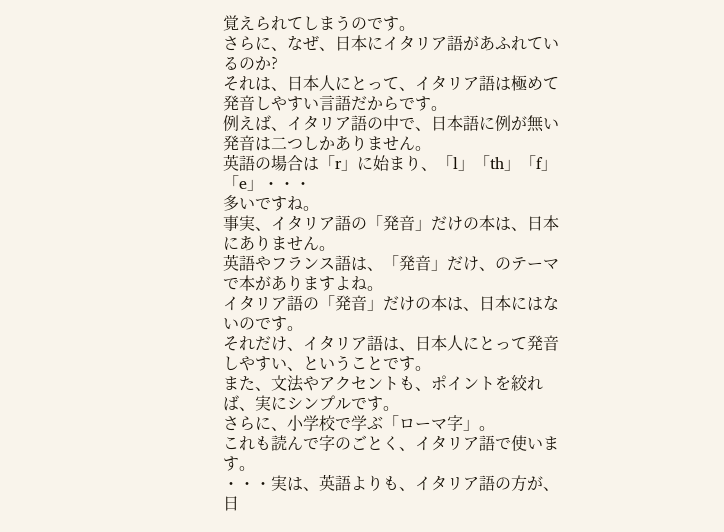覚えられてしまうのです。
さらに、なぜ、日本にイタリア語があふれているのか?
それは、日本人にとって、イタリア語は極めて発音しやすい言語だからです。
例えば、イタリア語の中で、日本語に例が無い発音は二つしかありません。
英語の場合は「r」に始まり、「l」「th」「f」「e」・・・
多いですね。
事実、イタリア語の「発音」だけの本は、日本にありません。
英語やフランス語は、「発音」だけ、のテーマで本がありますよね。
イタリア語の「発音」だけの本は、日本にはないのです。
それだけ、イタリア語は、日本人にとって発音しやすい、ということです。
また、文法やアクセントも、ポイントを絞れば、実にシンプルです。
さらに、小学校で学ぶ「ローマ字」。
これも読んで字のごとく、イタリア語で使います。
・・・実は、英語よりも、イタリア語の方が、日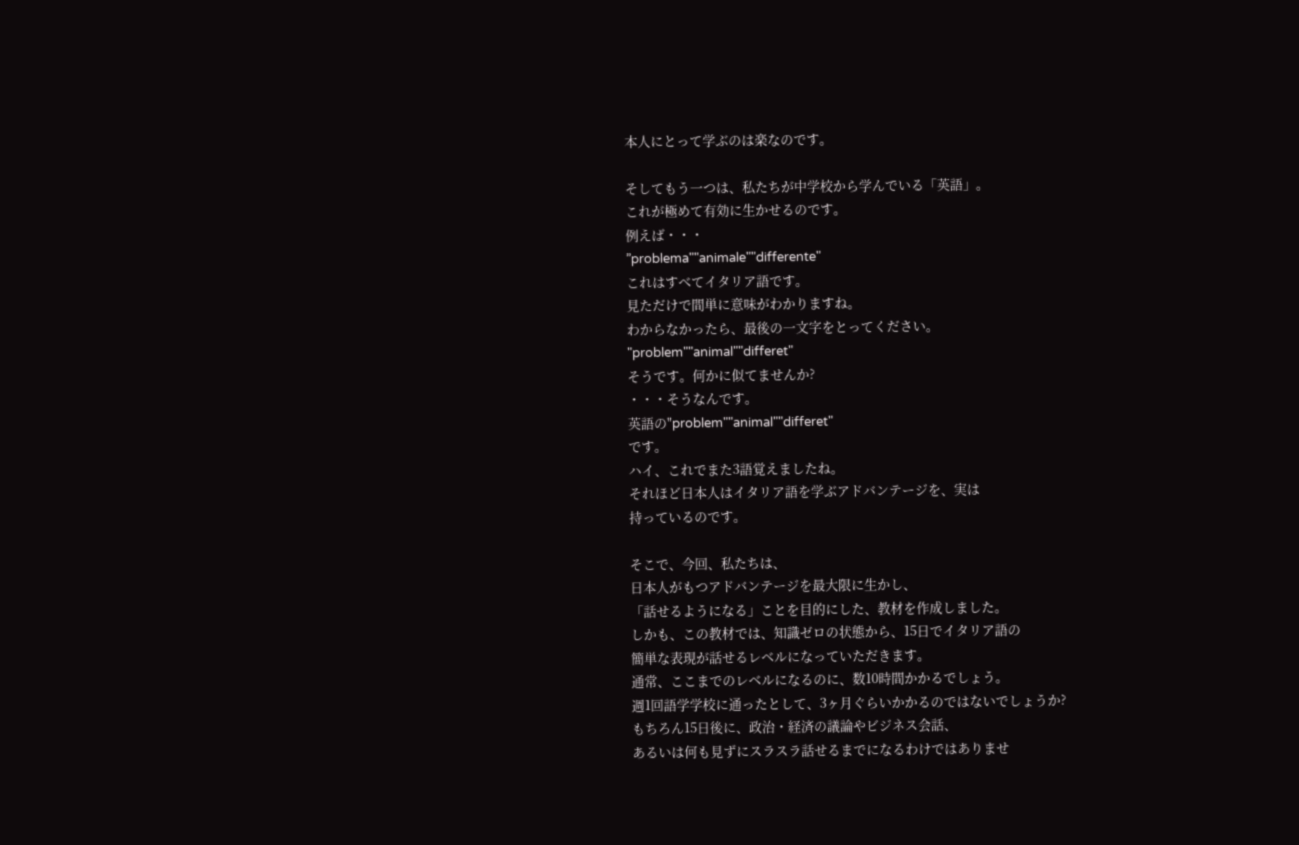本人にとって学ぶのは楽なのです。

そしてもう一つは、私たちが中学校から学んでいる「英語」。
これが極めて有効に生かせるのです。
例えば・・・
”problema""animale""differente"
これはすべてイタリア語です。
見ただけで間単に意味がわかりますね。
わからなかったら、最後の一文字をとってください。
"problem""animal""differet"
そうです。何かに似てませんか?
・・・そうなんです。
英語の"problem""animal""differet"
です。
ハイ、これでまた3語覚えましたね。
それほど日本人はイタリア語を学ぶアドバンテージを、実は
持っているのです。

そこで、今回、私たちは、
日本人がもつアドバンテージを最大限に生かし、
「話せるようになる」ことを目的にした、教材を作成しました。
しかも、この教材では、知識ゼロの状態から、15日でイタリア語の
簡単な表現が話せるレベルになっていただきます。
通常、ここまでのレベルになるのに、数10時間かかるでしょう。
週1回語学学校に通ったとして、3ヶ月ぐらいかかるのではないでしょうか?
もちろん15日後に、政治・経済の議論やビジネス会話、
あるいは何も見ずにスラスラ話せるまでになるわけではありませ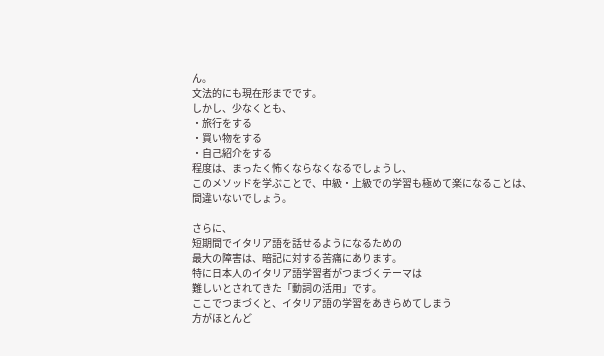ん。
文法的にも現在形までです。
しかし、少なくとも、
・旅行をする
・買い物をする
・自己紹介をする
程度は、まったく怖くならなくなるでしょうし、
このメソッドを学ぶことで、中級・上級での学習も極めて楽になることは、
間違いないでしょう。

さらに、
短期間でイタリア語を話せるようになるための
最大の障害は、暗記に対する苦痛にあります。
特に日本人のイタリア語学習者がつまづくテーマは
難しいとされてきた「動詞の活用」です。
ここでつまづくと、イタリア語の学習をあきらめてしまう
方がほとんど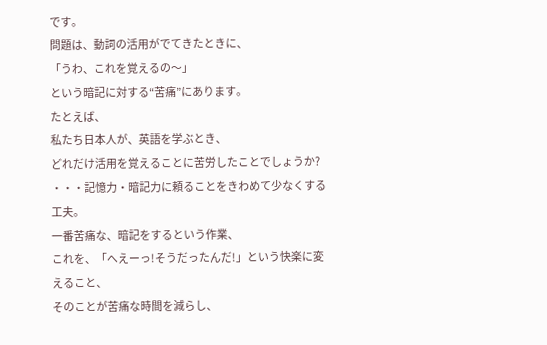です。
問題は、動詞の活用がでてきたときに、
「うわ、これを覚えるの〜」
という暗記に対する“苦痛”にあります。
たとえば、
私たち日本人が、英語を学ぶとき、
どれだけ活用を覚えることに苦労したことでしょうか?
・・・記憶力・暗記力に頼ることをきわめて少なくする工夫。
一番苦痛な、暗記をするという作業、
これを、「へえーっ!そうだったんだ!」という快楽に変えること、
そのことが苦痛な時間を減らし、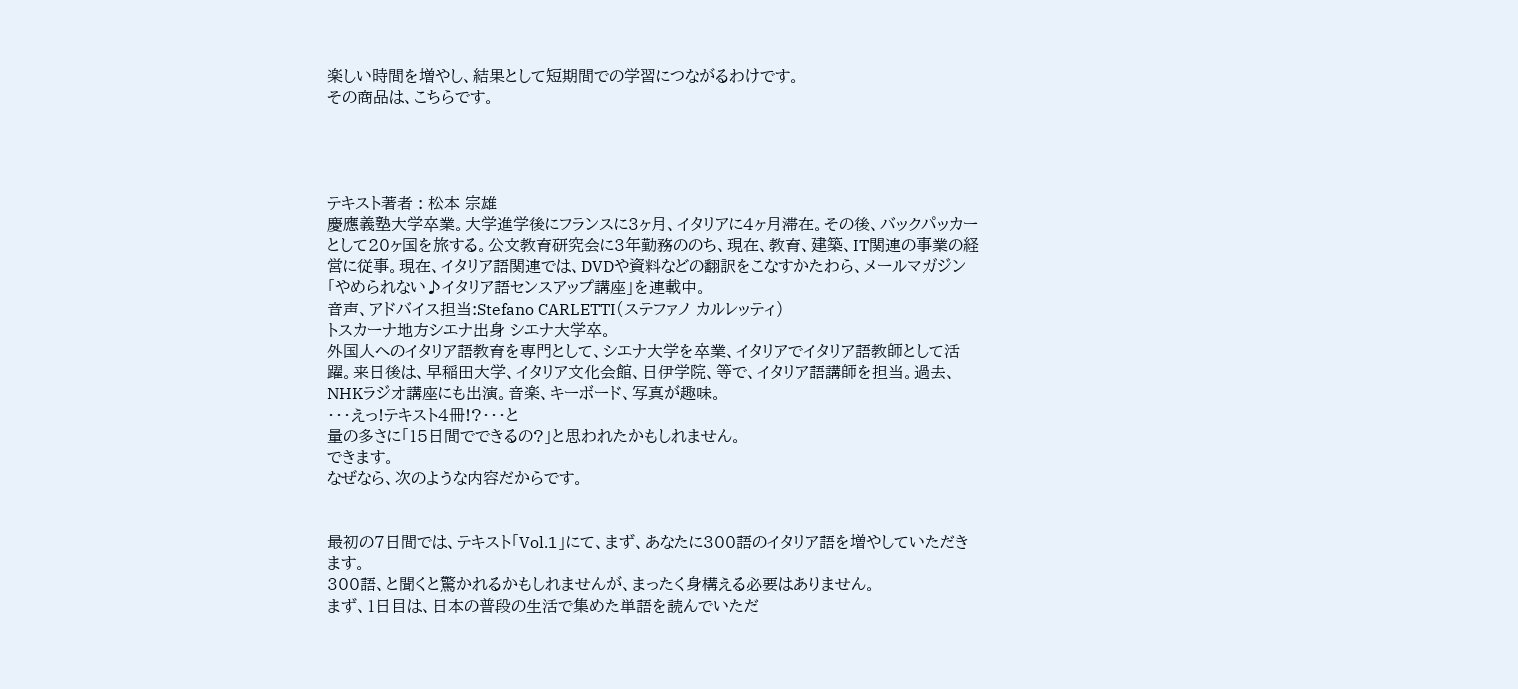楽しい時間を増やし、結果として短期間での学習につながるわけです。
その商品は、こちらです。




テキスト著者 : 松本 宗雄
慶應義塾大学卒業。大学進学後にフランスに3ヶ月、イタリアに4ヶ月滞在。その後、バックパッカーとして20ヶ国を旅する。公文教育研究会に3年勤務ののち、現在、教育、建築、IT関連の事業の経営に従事。現在、イタリア語関連では、DVDや資料などの翻訳をこなすかたわら、メールマガジン「やめられない♪イタリア語センスアップ講座」を連載中。
音声、アドバイス担当:Stefano CARLETTI(ステファノ カルレッティ)
トスカーナ地方シエナ出身 シエナ大学卒。
外国人へのイタリア語教育を専門として、シエナ大学を卒業、イタリアでイタリア語教師として活躍。来日後は、早稲田大学、イタリア文化会館、日伊学院、等で、イタリア語講師を担当。過去、NHKラジオ講座にも出演。音楽、キーボード、写真が趣味。
・・・えっ!テキスト4冊!?・・・と
量の多さに「15日間でできるの?」と思われたかもしれません。
できます。
なぜなら、次のような内容だからです。


最初の7日間では、テキスト「Vol.1」にて、まず、あなたに300語のイタリア語を増やしていただきます。
300語、と聞くと驚かれるかもしれませんが、まったく身構える必要はありません。
まず、1日目は、日本の普段の生活で集めた単語を読んでいただ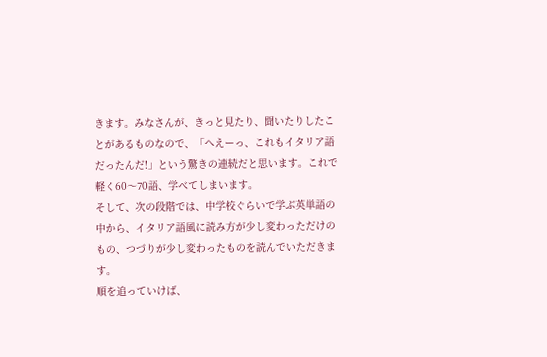きます。みなさんが、きっと見たり、聞いたりしたことがあるものなので、「へえーっ、これもイタリア語だったんだ!」という驚きの連続だと思います。これで軽く60〜70語、学べてしまいます。
そして、次の段階では、中学校ぐらいで学ぶ英単語の中から、イタリア語風に読み方が少し変わっただけのもの、つづりが少し変わったものを読んでいただきます。
順を追っていけば、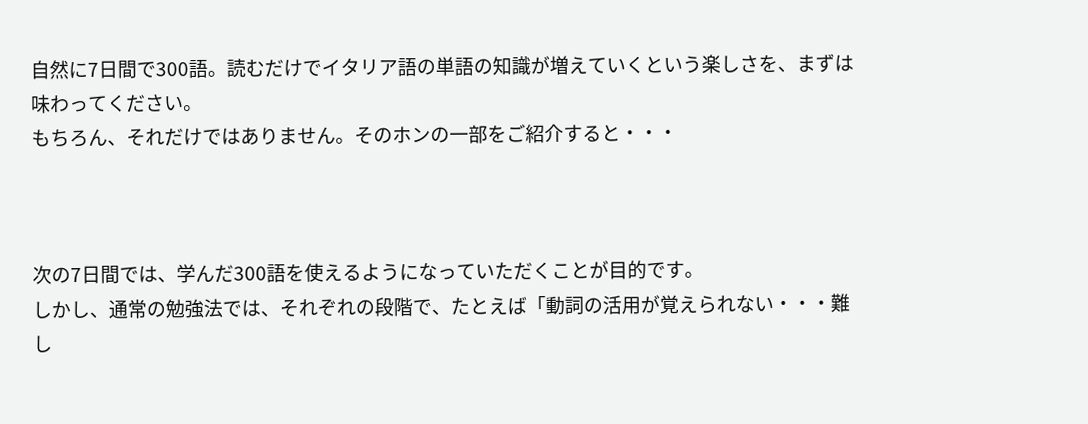自然に7日間で300語。読むだけでイタリア語の単語の知識が増えていくという楽しさを、まずは味わってください。
もちろん、それだけではありません。そのホンの一部をご紹介すると・・・



次の7日間では、学んだ300語を使えるようになっていただくことが目的です。
しかし、通常の勉強法では、それぞれの段階で、たとえば「動詞の活用が覚えられない・・・難し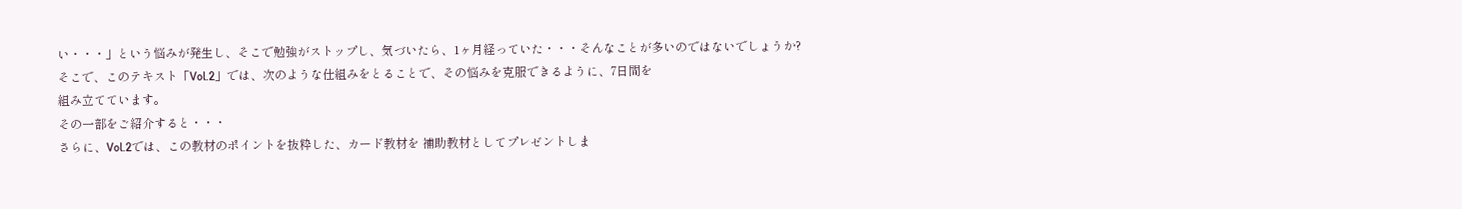い・・・」という悩みが発生し、そこで勉強がストップし、気づいたら、1ヶ月経っていた・・・そんなことが多いのではないでしょうか?
そこで、このテキスト「Vol.2」では、次のような仕組みをとることで、その悩みを克服できるように、7日間を
組み立てています。
その一部をご紹介すると・・・
さらに、Vol.2では、この教材のポイントを抜粋した、カード教材を 補助教材としてプレゼントしま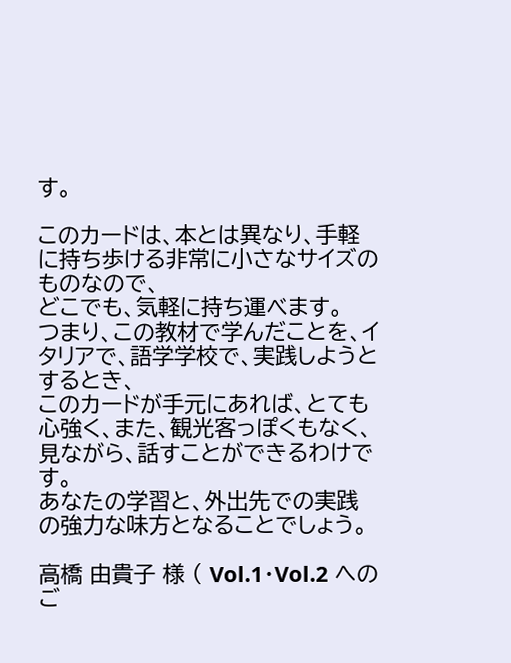す。

このカードは、本とは異なり、手軽に持ち歩ける非常に小さなサイズのものなので、
どこでも、気軽に持ち運べます。
つまり、この教材で学んだことを、イタリアで、語学学校で、実践しようとするとき、
このカードが手元にあれば、とても心強く、また、観光客っぽくもなく、見ながら、話すことができるわけです。
あなたの学習と、外出先での実践の強力な味方となることでしょう。

高橋 由貴子 様 ( Vol.1・Vol.2 へのご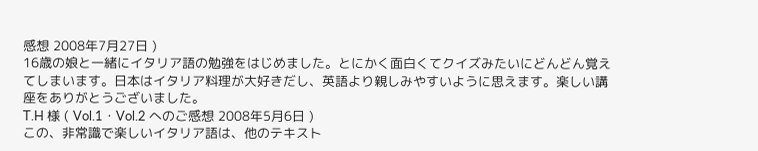感想 2008年7月27日 )
16歳の娘と一緒にイタリア語の勉強をはじめました。とにかく面白くてクイズみたいにどんどん覚えてしまいます。日本はイタリア料理が大好きだし、英語より親しみやすいように思えます。楽しい講座をありがとうございました。
T.H 様 ( Vol.1・Vol.2 へのご感想 2008年5月6日 )
この、非常識で楽しいイタリア語は、他のテキスト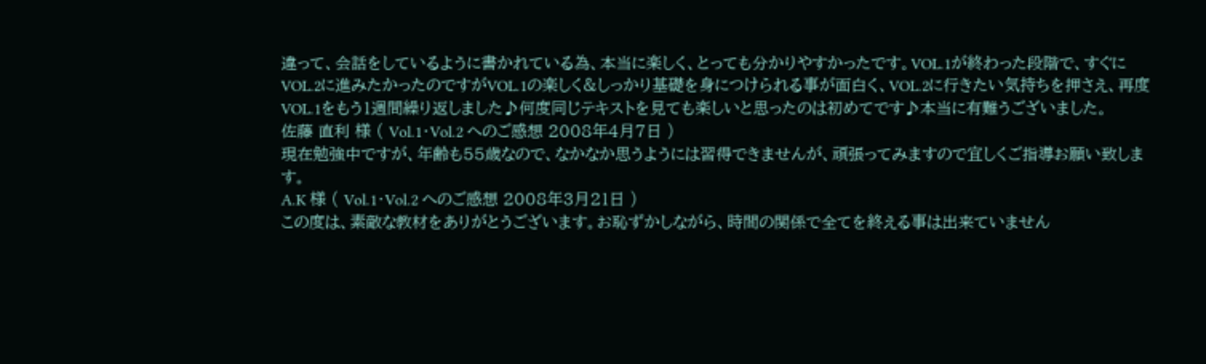違って、会話をしているように書かれている為、本当に楽しく、とっても分かりやすかったです。VOL.1が終わった段階で、すぐにVOL.2に進みたかったのですがVOL.1の楽しく&しっかり基礎を身につけられる事が面白く、VOL.2に行きたい気持ちを押さえ、再度VOL.1をもう1週間繰り返しました♪何度同じテキストを見ても楽しいと思ったのは初めてです♪本当に有難うございました。
佐藤 直利 様 ( Vol.1・Vol.2 へのご感想 2008年4月7日 )
現在勉強中ですが、年齢も55歳なので、なかなか思うようには習得できませんが、頑張ってみますので宜しくご指導お願い致します。
A.K 様 ( Vol.1・Vol.2 へのご感想 2008年3月21日 )
この度は、素敵な教材をありがとうございます。お恥ずかしながら、時間の関係で全てを終える事は出来ていません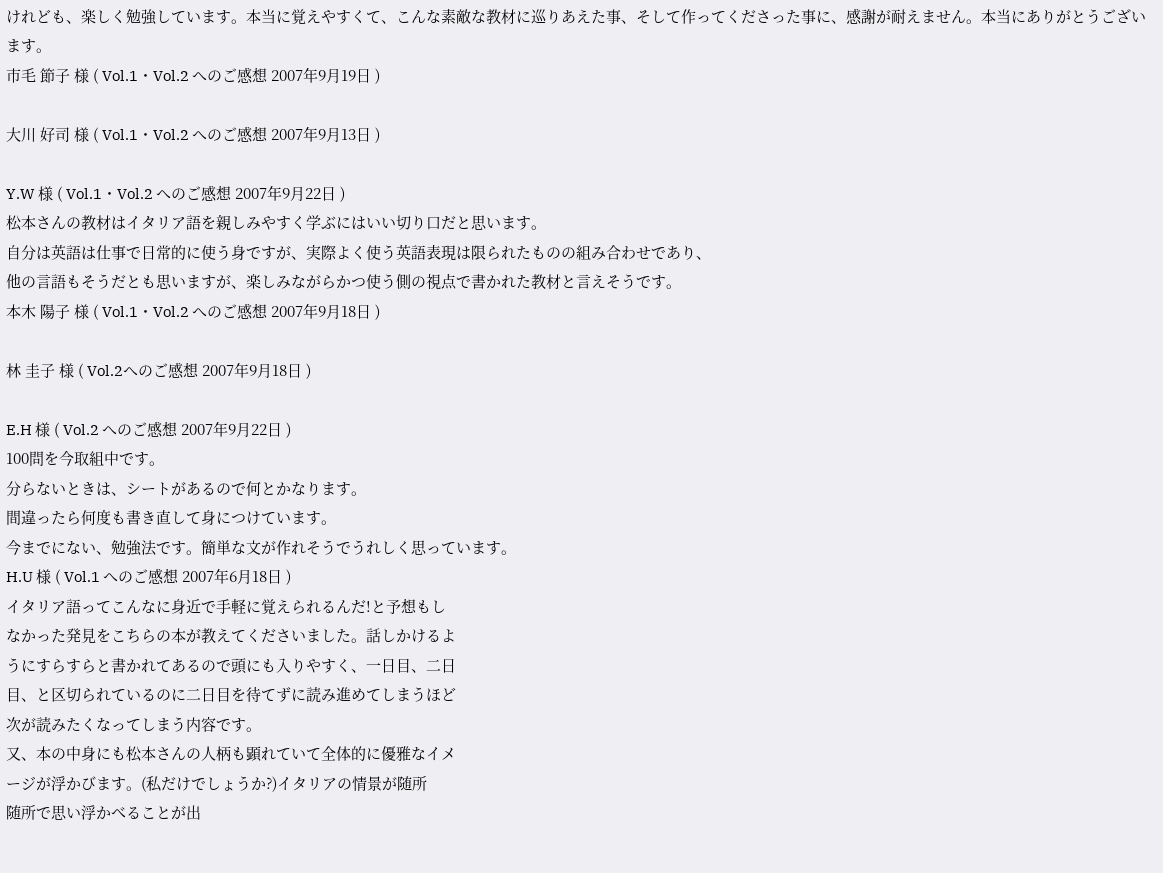けれども、楽しく勉強しています。本当に覚えやすくて、こんな素敵な教材に巡りあえた事、そして作ってくださった事に、感謝が耐えません。本当にありがとうございます。
市毛 節子 様 ( Vol.1・Vol.2 へのご感想 2007年9月19日 )

大川 好司 様 ( Vol.1・Vol.2 へのご感想 2007年9月13日 )

Y.W 様 ( Vol.1・Vol.2 へのご感想 2007年9月22日 )
松本さんの教材はイタリア語を親しみやすく学ぶにはいい切り口だと思います。
自分は英語は仕事で日常的に使う身ですが、実際よく使う英語表現は限られたものの組み合わせであり、
他の言語もそうだとも思いますが、楽しみながらかつ使う側の視点で書かれた教材と言えそうです。
本木 陽子 様 ( Vol.1・Vol.2 へのご感想 2007年9月18日 )

林 圭子 様 ( Vol.2へのご感想 2007年9月18日 )

E.H 様 ( Vol.2 へのご感想 2007年9月22日 )
100問を今取組中です。
分らないときは、シートがあるので何とかなります。
間違ったら何度も書き直して身につけています。
今までにない、勉強法です。簡単な文が作れそうでうれしく思っています。
H.U 様 ( Vol.1 へのご感想 2007年6月18日 )
イタリア語ってこんなに身近で手軽に覚えられるんだ!と予想もし
なかった発見をこちらの本が教えてくださいました。話しかけるよ
うにすらすらと書かれてあるので頭にも入りやすく、一日目、二日
目、と区切られているのに二日目を待てずに読み進めてしまうほど
次が読みたくなってしまう内容です。
又、本の中身にも松本さんの人柄も顕れていて全体的に優雅なイメ
ージが浮かびます。(私だけでしょうか?)イタリアの情景が随所
随所で思い浮かべることが出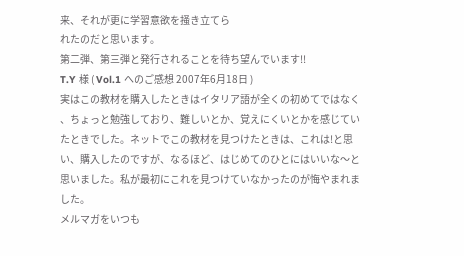来、それが更に学習意欲を掻き立てら
れたのだと思います。
第二弾、第三弾と発行されることを待ち望んでいます!!
T.Y 様 ( Vol.1 へのご感想 2007年6月18日 )
実はこの教材を購入したときはイタリア語が全くの初めてではなく
、ちょっと勉強しており、難しいとか、覚えにくいとかを感じてい
たときでした。ネットでこの教材を見つけたときは、これは!と思
い、購入したのですが、なるほど、はじめてのひとにはいいな〜と
思いました。私が最初にこれを見つけていなかったのが悔やまれま
した。
メルマガをいつも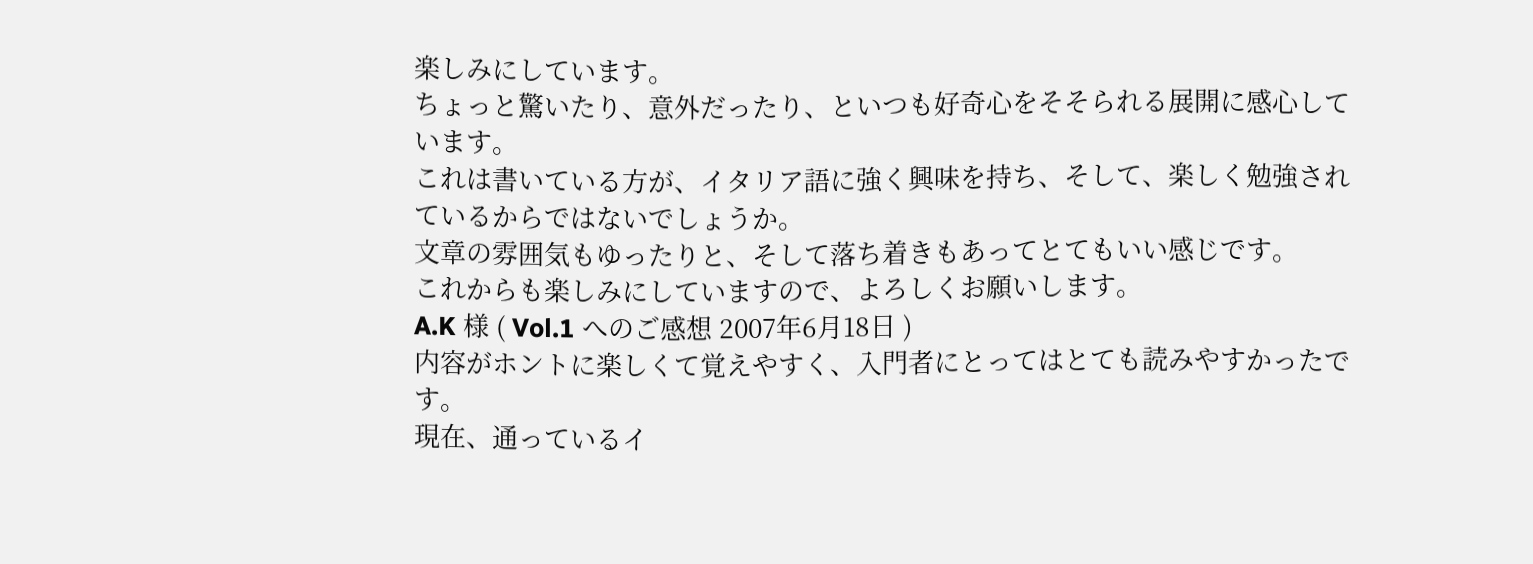楽しみにしています。
ちょっと驚いたり、意外だったり、といつも好奇心をそそられる展開に感心しています。
これは書いている方が、イタリア語に強く興味を持ち、そして、楽しく勉強されているからではないでしょうか。
文章の雰囲気もゆったりと、そして落ち着きもあってとてもいい感じです。
これからも楽しみにしていますので、よろしくお願いします。
A.K 様 ( Vol.1 へのご感想 2007年6月18日 )
内容がホントに楽しくて覚えやすく、入門者にとってはとても読みやすかったです。
現在、通っているイ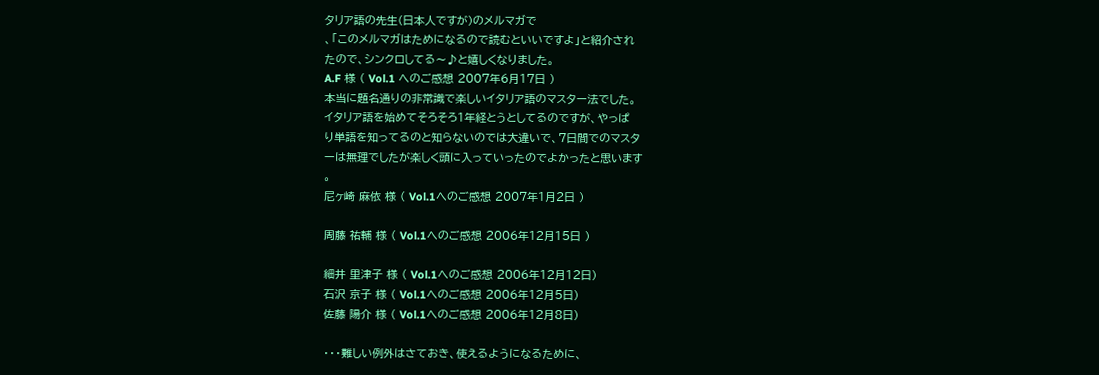タリア語の先生(日本人ですが)のメルマガで
、「このメルマガはためになるので読むといいですよ」と紹介され
たので、シンクロしてる〜♪と嬉しくなりました。
A.F 様 ( Vol.1 へのご感想 2007年6月17日 )
本当に題名通りの非常識で楽しいイタリア語のマスター法でした。
イタリア語を始めてそろそろ1年経とうとしてるのですが、やっぱ
り単語を知ってるのと知らないのでは大違いで、7日間でのマスタ
ーは無理でしたが楽しく頭に入っていったのでよかったと思います
。
尼ヶ崎 麻依 様 ( Vol.1へのご感想 2007年1月2日 )

周藤 祐輔 様 ( Vol.1へのご感想 2006年12月15日 )

細井 里津子 様 ( Vol.1へのご感想 2006年12月12日)
石沢 京子 様 ( Vol.1へのご感想 2006年12月5日)
佐藤 陽介 様 ( Vol.1へのご感想 2006年12月8日)

・・・難しい例外はさておき、使えるようになるために、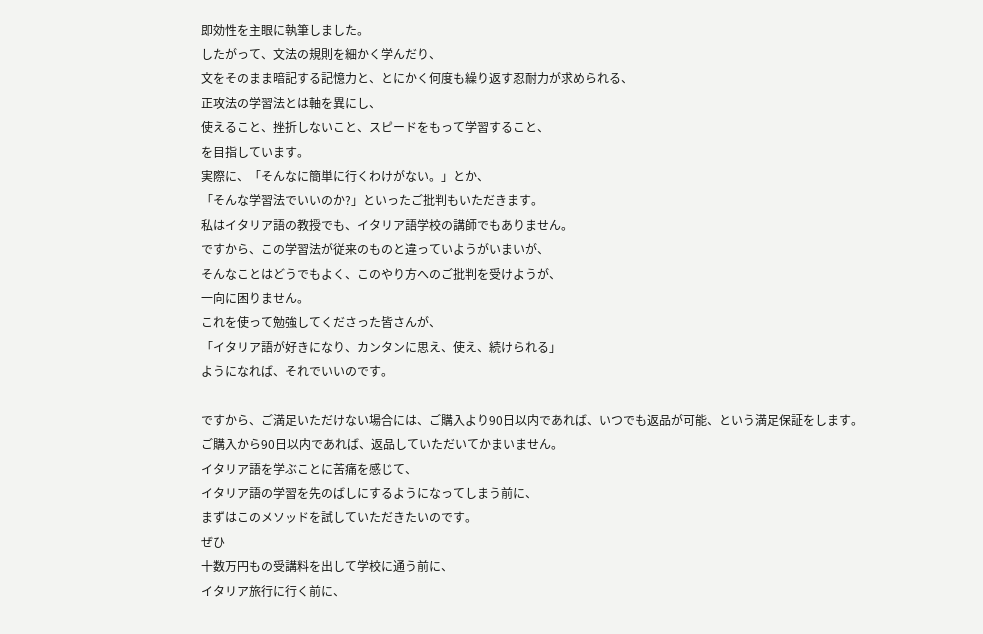即効性を主眼に執筆しました。
したがって、文法の規則を細かく学んだり、
文をそのまま暗記する記憶力と、とにかく何度も繰り返す忍耐力が求められる、
正攻法の学習法とは軸を異にし、
使えること、挫折しないこと、スピードをもって学習すること、
を目指しています。
実際に、「そんなに簡単に行くわけがない。」とか、
「そんな学習法でいいのか?」といったご批判もいただきます。
私はイタリア語の教授でも、イタリア語学校の講師でもありません。
ですから、この学習法が従来のものと違っていようがいまいが、
そんなことはどうでもよく、このやり方へのご批判を受けようが、
一向に困りません。
これを使って勉強してくださった皆さんが、
「イタリア語が好きになり、カンタンに思え、使え、続けられる」
ようになれば、それでいいのです。

ですから、ご満足いただけない場合には、ご購入より90日以内であれば、いつでも返品が可能、という満足保証をします。
ご購入から90日以内であれば、返品していただいてかまいません。
イタリア語を学ぶことに苦痛を感じて、
イタリア語の学習を先のばしにするようになってしまう前に、
まずはこのメソッドを試していただきたいのです。
ぜひ
十数万円もの受講料を出して学校に通う前に、
イタリア旅行に行く前に、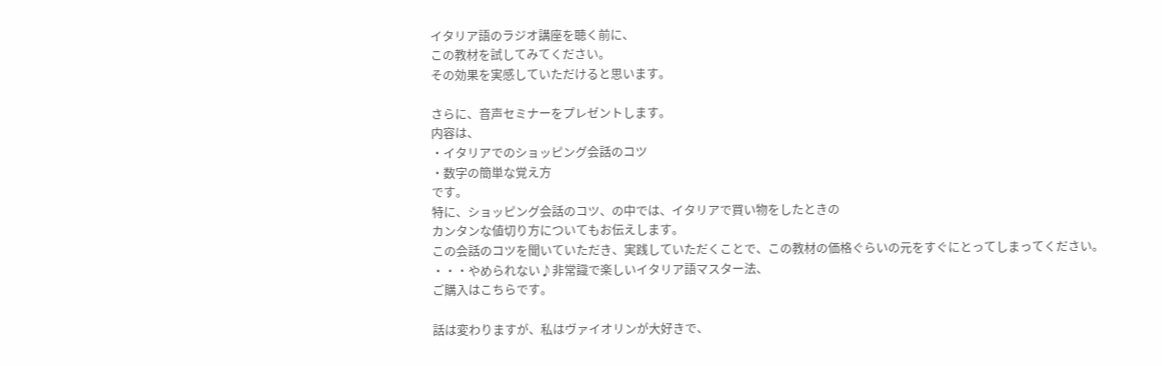イタリア語のラジオ講座を聴く前に、
この教材を試してみてください。
その効果を実感していただけると思います。

さらに、音声セミナーをプレゼントします。
内容は、
・イタリアでのショッピング会話のコツ
・数字の簡単な覚え方
です。
特に、ショッピング会話のコツ、の中では、イタリアで買い物をしたときの
カンタンな値切り方についてもお伝えします。
この会話のコツを聞いていただき、実践していただくことで、この教材の価格ぐらいの元をすぐにとってしまってください。
・・・やめられない♪非常識で楽しいイタリア語マスター法、
ご購入はこちらです。

話は変わりますが、私はヴァイオリンが大好きで、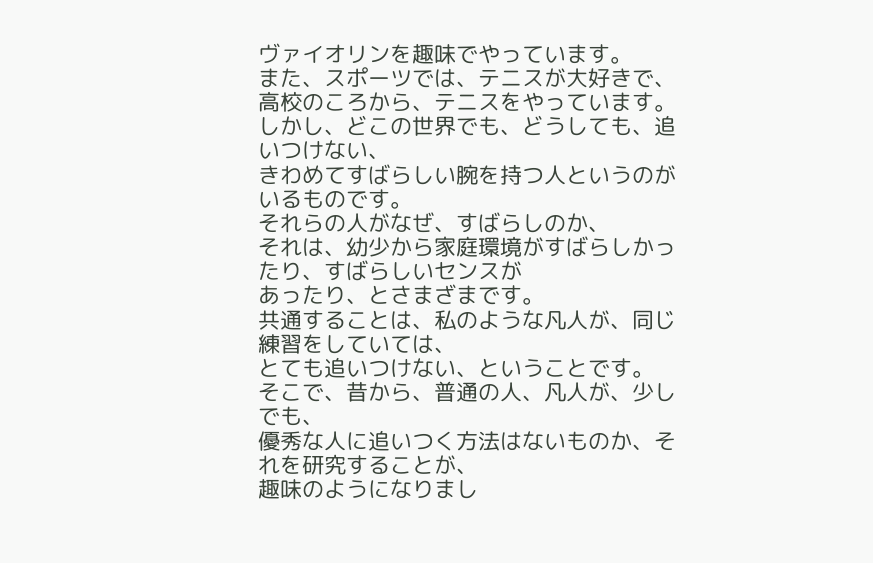ヴァイオリンを趣味でやっています。
また、スポーツでは、テニスが大好きで、
高校のころから、テニスをやっています。
しかし、どこの世界でも、どうしても、追いつけない、
きわめてすばらしい腕を持つ人というのがいるものです。
それらの人がなぜ、すばらしのか、
それは、幼少から家庭環境がすばらしかったり、すばらしいセンスが
あったり、とさまざまです。
共通することは、私のような凡人が、同じ練習をしていては、
とても追いつけない、ということです。
そこで、昔から、普通の人、凡人が、少しでも、
優秀な人に追いつく方法はないものか、それを研究することが、
趣味のようになりまし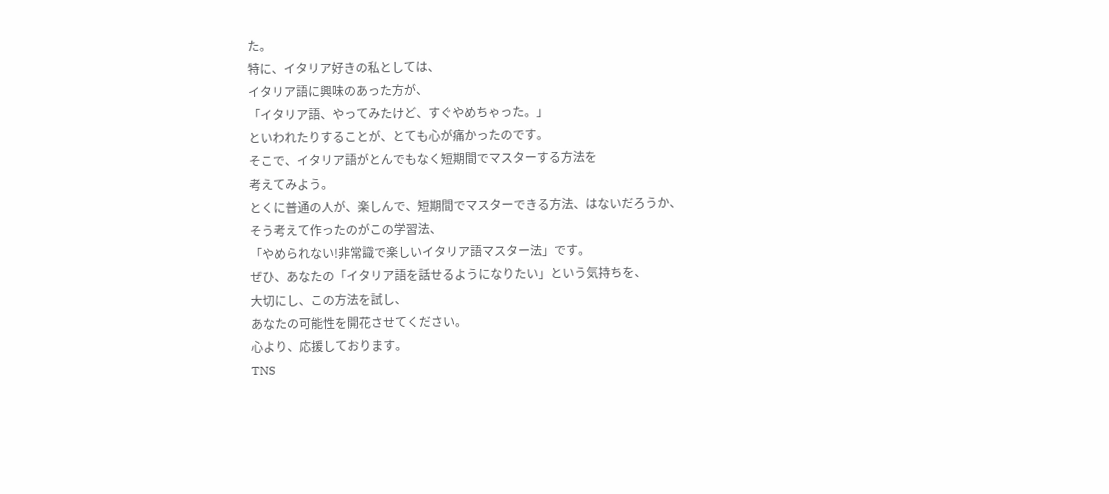た。
特に、イタリア好きの私としては、
イタリア語に興味のあった方が、
「イタリア語、やってみたけど、すぐやめちゃった。」
といわれたりすることが、とても心が痛かったのです。
そこで、イタリア語がとんでもなく短期間でマスターする方法を
考えてみよう。
とくに普通の人が、楽しんで、短期間でマスターできる方法、はないだろうか、
そう考えて作ったのがこの学習法、
「やめられない!非常識で楽しいイタリア語マスター法」です。
ぜひ、あなたの「イタリア語を話せるようになりたい」という気持ちを、
大切にし、この方法を試し、
あなたの可能性を開花させてください。
心より、応援しております。
TNS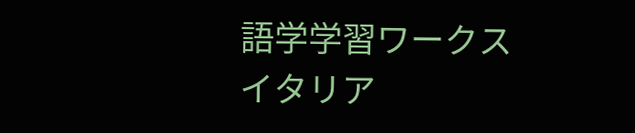語学学習ワークス
イタリア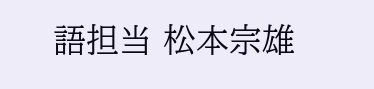語担当 松本宗雄